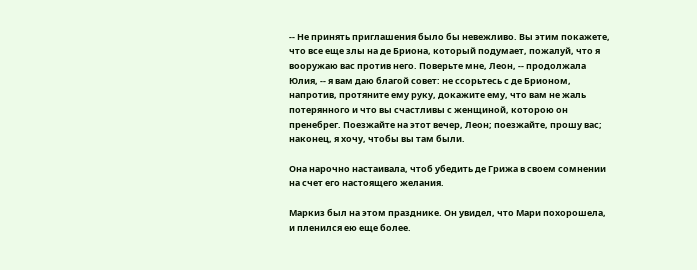-- Не принять приглашения было бы невежливо. Вы этим покажете, что все еще злы на де Бриона, который подумает, пожалуй, что я вооружаю вас против него. Поверьте мне, Леон, -- продолжала Юлия, -- я вам даю благой совет: не ссорьтесь с де Брионом, напротив, протяните ему руку, докажите ему, что вам не жаль потерянного и что вы счастливы с женщиной, которою он пренебрег. Поезжайте на этот вечер, Леон; поезжайте, прошу вас; наконец, я хочу, чтобы вы там были.

Она нарочно настаивала, чтоб убедить де Грижа в своем сомнении на счет его настоящего желания.

Маркиз был на этом празднике. Он увидел, что Мари похорошела, и пленился ею еще более.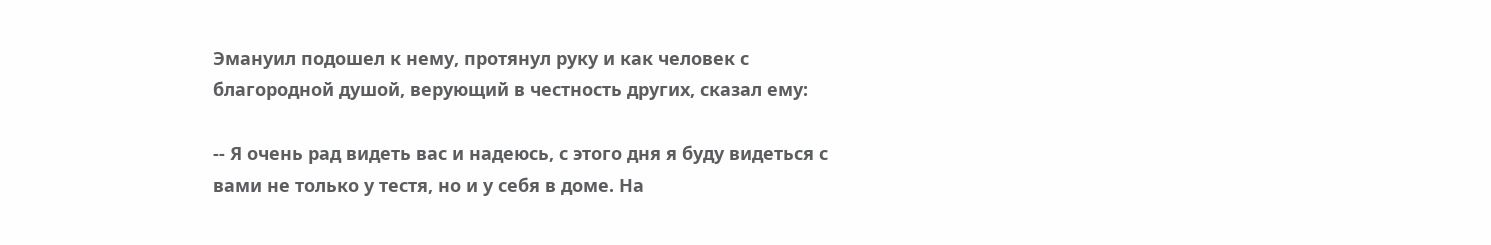Эмануил подошел к нему, протянул руку и как человек с благородной душой, верующий в честность других, сказал ему:

-- Я очень рад видеть вас и надеюсь, с этого дня я буду видеться с вами не только у тестя, но и у себя в доме. На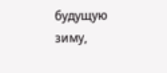будущую зиму,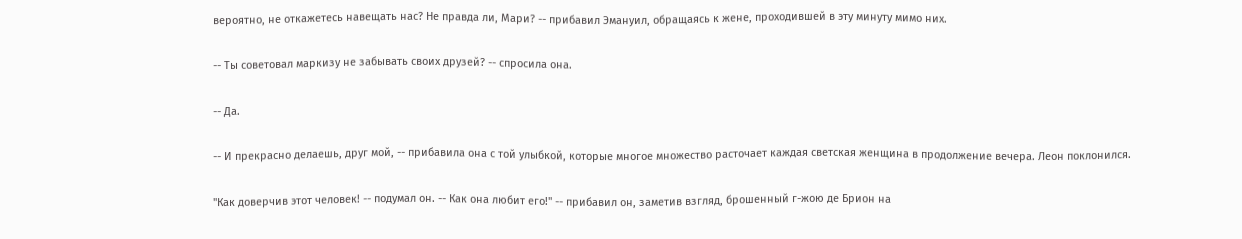вероятно, не откажетесь навещать нас? Не правда ли, Мари? -- прибавил Эмануил, обращаясь к жене, проходившей в эту минуту мимо них.

-- Ты советовал маркизу не забывать своих друзей? -- спросила она.

-- Да.

-- И прекрасно делаешь, друг мой, -- прибавила она с той улыбкой, которые многое множество расточает каждая светская женщина в продолжение вечера. Леон поклонился.

"Как доверчив этот человек! -- подумал он. -- Как она любит его!" -- прибавил он, заметив взгляд, брошенный г-жою де Брион на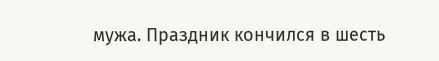мужа. Праздник кончился в шесть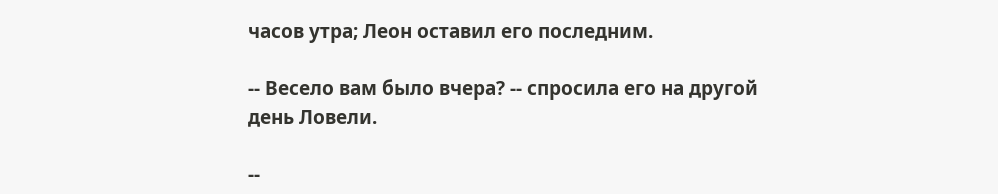часов утра; Леон оставил его последним.

-- Весело вам было вчера? -- спросила его на другой день Ловели.

--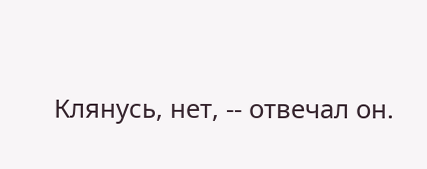Клянусь, нет, -- отвечал он.